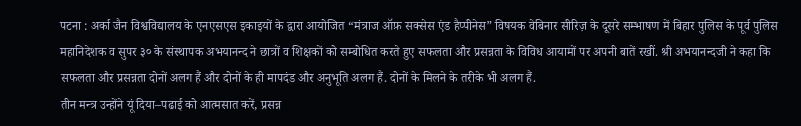पटना : अर्का जैन विश्वविद्यालय के एनएसएस इकाइयों के द्वारा आयोजित “मंत्राज ऑफ़ सक्सेस एंड हैप्पीनेस” विषयक वेबिनार सीरिज़ के दूसरे सम्भाषण में बिहार पुलिस के पूर्व पुलिस महानिदेशक व सुपर ३० के संस्थापक अभयानन्द ने छात्रों व शिक्षकों को सम्बोधित करते हुए सफलता और प्रसन्नता के विविध आयामों पर अपनी बातें रखीं. श्री अभयानन्दजी ने कहा कि सफलता और प्रसन्नता दोनों अलग हैं और दोनों के ही मापदंड और अनुभूति अलग हैं. दोनों के मिलने के तरीके भी अलग हैं.
तीन मन्त्र उन्होंने यूं दिया–पढाई को आत्मसात करें, प्रसन्न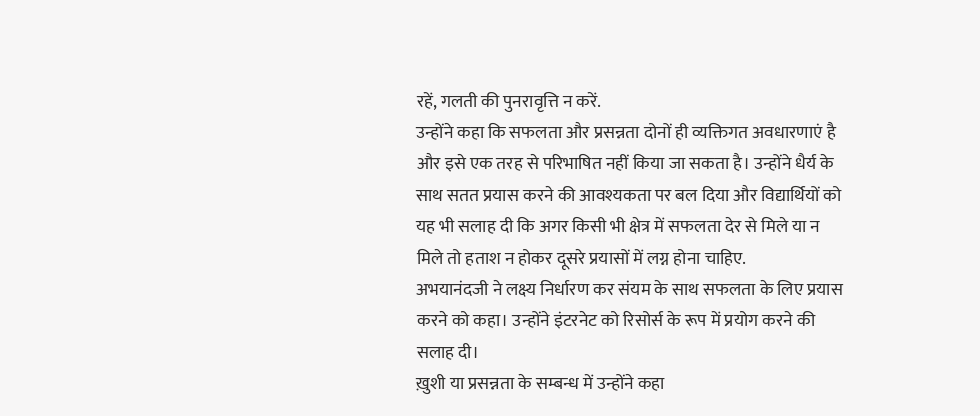रहें, गलती की पुनरावृत्ति न करें.
उन्होंने कहा कि सफलता और प्रसन्नता दोनों ही व्यक्तिगत अवधारणाएं है और इसे एक तरह से परिभाषित नहीं किया जा सकता है। उन्होंने धैर्य के साथ सतत प्रयास करने की आवश्यकता पर बल दिया और विद्यार्थियों को यह भी सलाह दी कि अगर किसी भी क्षेत्र में सफलता देर से मिले या न मिले तो हताश न होकर दूसरे प्रयासों में लग्न होना चाहिए.
अभयानंदजी ने लक्ष्य निर्धारण कर संयम के साथ सफलता के लिए प्रयास करने को कहा। उन्होंने इंटरनेट को रिसोर्स के रूप में प्रयोग करने की सलाह दी।
ख़ुशी या प्रसन्नता के सम्बन्ध में उन्होंने कहा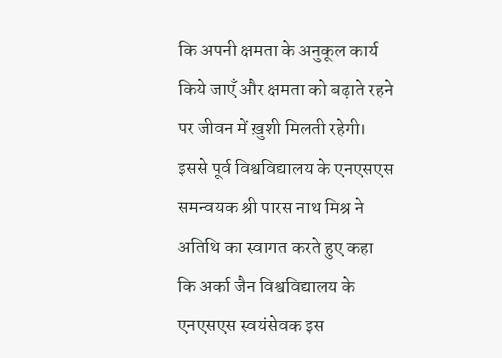कि अपनी क्षमता के अनुकूल कार्य किये जाएँ और क्षमता को बढ़ाते रहने पर जीवन में ख़ुशी मिलती रहेगी।
इससे पूर्व विश्वविद्यालय के एनएसएस समन्वयक श्री पारस नाथ मिश्र ने अतिथि का स्वागत करते हुए कहा कि अर्का जैन विश्वविद्यालय के एनएसएस स्वयंसेवक इस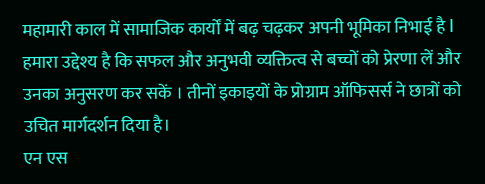महामारी काल में सामाजिक कार्यों में बढ़ चढ़कर अपनी भूमिका निभाई है l हमारा उद्देश्य है कि सफल और अनुभवी व्यक्तित्व से बच्चों को प्रेरणा लें और उनका अनुसरण कर सकें । तीनों इकाइयों के प्रोग्राम ऑफिसर्स ने छात्रों को उचित मार्गदर्शन दिया है।
एन एस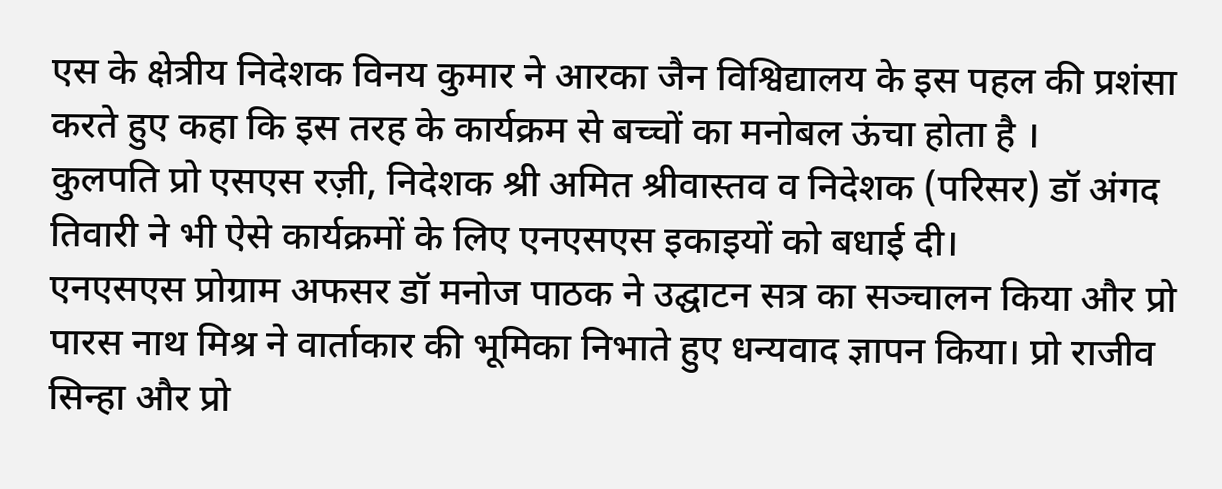एस के क्षेत्रीय निदेशक विनय कुमार ने आरका जैन विश्विद्यालय के इस पहल की प्रशंसा करते हुए कहा कि इस तरह के कार्यक्रम से बच्चों का मनोबल ऊंचा होता है ।
कुलपति प्रो एसएस रज़ी, निदेशक श्री अमित श्रीवास्तव व निदेशक (परिसर) डॉ अंगद तिवारी ने भी ऐसे कार्यक्रमों के लिए एनएसएस इकाइयों को बधाई दी।
एनएसएस प्रोग्राम अफसर डॉ मनोज पाठक ने उद्घाटन सत्र का सञ्चालन किया और प्रो पारस नाथ मिश्र ने वार्ताकार की भूमिका निभाते हुए धन्यवाद ज्ञापन किया। प्रो राजीव सिन्हा और प्रो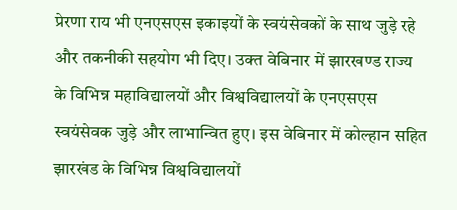प्रेरणा राय भी एनएसएस इकाइयों के स्वयंसेवकों के साथ जुड़े रहे और तकनीकी सहयोग भी दिए। उक्त वेबिनार में झारखण्ड राज्य के विभिन्न महाविद्यालयों और विश्वविद्यालयों के एनएसएस स्वयंसेवक जुड़े और लाभान्वित हुए। इस वेबिनार में कोल्हान सहित झारखंड के विभिन्न विश्वविद्यालयों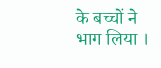के बच्चों ने भाग लिया ।